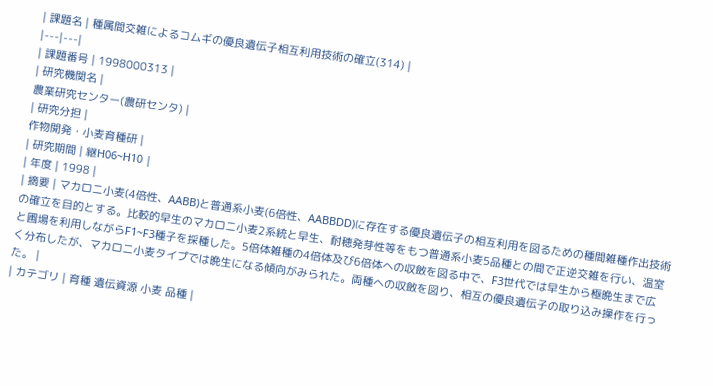| 課題名 | 種属間交雑によるコムギの優良遺伝子相互利用技術の確立(314) |
|---|---|
| 課題番号 | 1998000313 |
| 研究機関名 |
農業研究センター(農研センタ) |
| 研究分担 |
作物開発・小麦育種研 |
| 研究期間 | 継H06~H10 |
| 年度 | 1998 |
| 摘要 | マカロニ小麦(4倍性、AABB)と普通系小麦(6倍性、AABBDD)に存在する優良遺伝子の相互利用を図るための種間雑種作出技術の確立を目的とする。比較的早生のマカロニ小麦2系統と早生、耐穂発芽性等をもつ普通系小麦5品種との間で正逆交雑を行い、温室と圃場を利用しながらF1~F3種子を採種した。5倍体雑種の4倍体及び6倍体への収斂を図る中で、F3世代では早生から極晩生まで広く分布したが、マカロニ小麦タイプでは晩生になる傾向がみられた。両種への収斂を図り、相互の優良遺伝子の取り込み操作を行った。 |
| カテゴリ | 育種 遺伝資源 小麦 品種 |